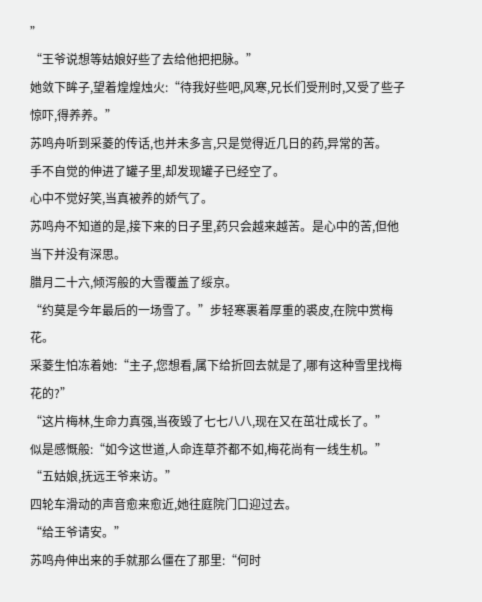”
“王爷说想等姑娘好些了去给他把把脉。”
她敛下眸子,望着煌煌烛火:“待我好些吧,风寒,兄长们受刑时,又受了些子惊吓,得养养。”
苏鸣舟听到采菱的传话,也并未多言,只是觉得近几日的药,异常的苦。
手不自觉的伸进了罐子里,却发现罐子已经空了。
心中不觉好笑,当真被养的娇气了。
苏鸣舟不知道的是,接下来的日子里,药只会越来越苦。是心中的苦,但他当下并没有深思。
腊月二十六,倾泻般的大雪覆盖了绥京。
“约莫是今年最后的一场雪了。”步轻寒裹着厚重的裘皮,在院中赏梅花。
采菱生怕冻着她:“主子,您想看,属下给折回去就是了,哪有这种雪里找梅花的?”
“这片梅林,生命力真强,当夜毁了七七八八,现在又在茁壮成长了。”
似是感慨般:“如今这世道,人命连草芥都不如,梅花尚有一线生机。”
“五姑娘,抚远王爷来访。”
四轮车滑动的声音愈来愈近,她往庭院门口迎过去。
“给王爷请安。”
苏鸣舟伸出来的手就那么僵在了那里:“何时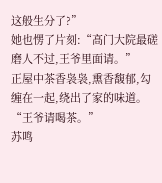这般生分了?”
她也愣了片刻:“高门大院最磋磨人不过,王爷里面请。”
正屋中茶香袅袅,熏香馥郁,勾缠在一起,绕出了家的味道。
“王爷请喝茶。”
苏鸣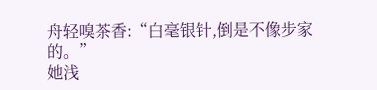舟轻嗅茶香:“白毫银针,倒是不像步家的。”
她浅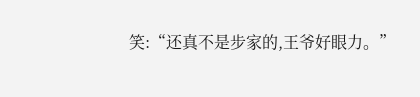笑:“还真不是步家的,王爷好眼力。”